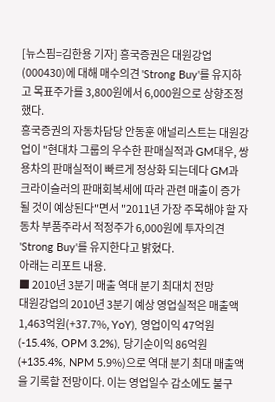[뉴스핌=김한용 기자] 흥국증권은 대원강업(000430)에 대해 매수의견 'Strong Buy'를 유지하고 목표주가를 3,800원에서 6,000원으로 상향조정했다.
흥국증권의 자동차담당 안동훈 애널리스트는 대원강업이 "현대차 그룹의 우수한 판매실적과 GM대우, 쌍용차의 판매실적이 빠르게 정상화 되는데다 GM과 크라이슬러의 판매회복세에 따라 관련 매출이 증가될 것이 예상된다"면서 "2011년 가장 주목해야 할 자동차 부품주라서 적정주가 6,000원에 투자의견 'Strong Buy'를 유지한다고 밝혔다.
아래는 리포트 내용.
■ 2010년 3분기 매출 역대 분기 최대치 전망
대원강업의 2010년 3분기 예상 영업실적은 매출액 1,463억원(+37.7%, YoY), 영업이익 47억원(-15.4%, OPM 3.2%), 당기순이익 86억원(+135.4%, NPM 5.9%)으로 역대 분기 최대 매출액을 기록할 전망이다. 이는 영업일수 감소에도 불구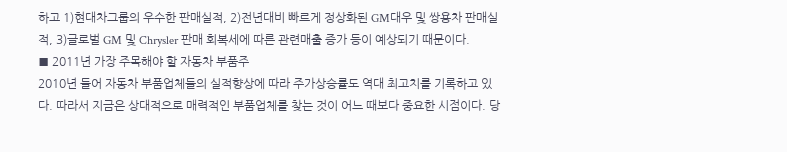하고 1)현대차그룹의 우수한 판매실적, 2)전년대비 빠르게 정상화된 GM대우 및 쌍용차 판매실적, 3)글로벌 GM 및 Chrysler 판매 회복세에 따른 관련매출 증가 등이 예상되기 때문이다.
■ 2011년 가장 주목해야 할 자동차 부품주
2010년 들어 자동차 부품업체들의 실적향상에 따라 주가상승률도 역대 최고치를 기록하고 있다. 따라서 지금은 상대적으로 매력적인 부품업체를 찾는 것이 어느 때보다 중요한 시점이다. 당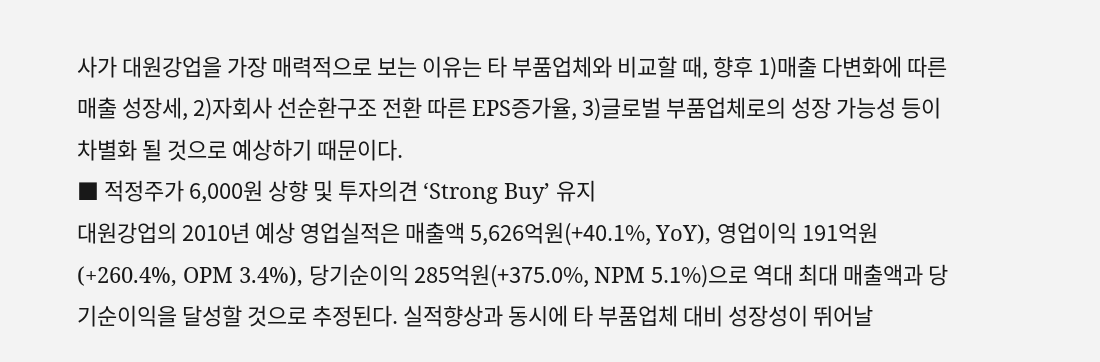사가 대원강업을 가장 매력적으로 보는 이유는 타 부품업체와 비교할 때, 향후 1)매출 다변화에 따른 매출 성장세, 2)자회사 선순환구조 전환 따른 EPS증가율, 3)글로벌 부품업체로의 성장 가능성 등이 차별화 될 것으로 예상하기 때문이다.
■ 적정주가 6,000원 상향 및 투자의견 ‘Strong Buy’ 유지
대원강업의 2010년 예상 영업실적은 매출액 5,626억원(+40.1%, YoY), 영업이익 191억원(+260.4%, OPM 3.4%), 당기순이익 285억원(+375.0%, NPM 5.1%)으로 역대 최대 매출액과 당기순이익을 달성할 것으로 추정된다. 실적향상과 동시에 타 부품업체 대비 성장성이 뛰어날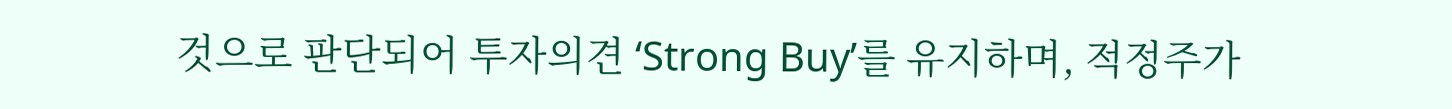것으로 판단되어 투자의견 ‘Strong Buy’를 유지하며, 적정주가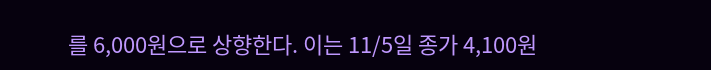를 6,000원으로 상향한다. 이는 11/5일 종가 4,100원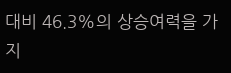대비 46.3%의 상승여력을 가지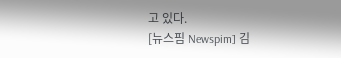고 있다.
[뉴스핌 Newspim] 김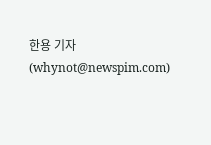한용 기자 (whynot@newspim.com)